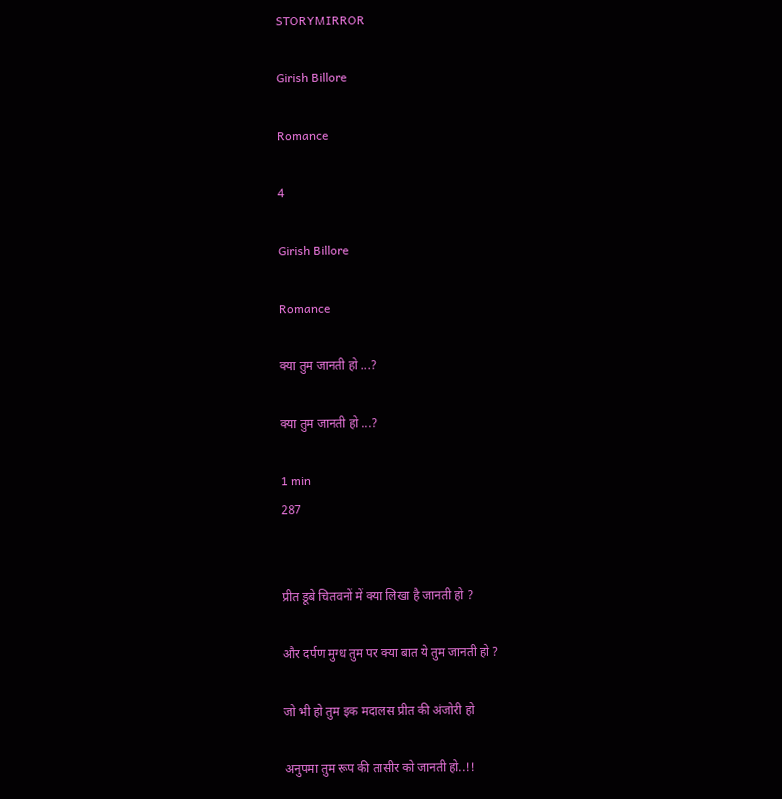STORYMIRROR

Girish Billore

Romance

4

Girish Billore

Romance

क्या तुम जानती हो ...?

क्या तुम जानती हो ...?

1 min
287


प्रीत डूबे चितवनों में क्या लिखा है जानती हो ?

और दर्पण मुग्ध तुम पर क्या बात ये तुम जानती हो ?

जो भी हो तुम इक मदालस प्रीत की अंजोरी हो

अनुपमा तुम रूप की तासीर को जानती हो..!!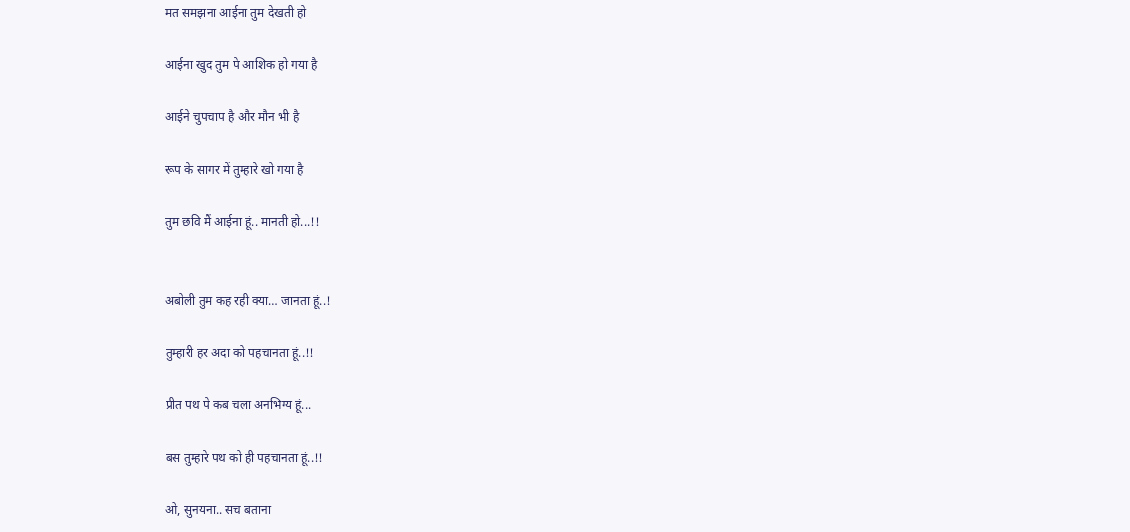मत समझना आईना तुम देखती हो

आईना खुद तुम पे आशिक हो गया है

आईने चुपचाप है और मौन भी है

रूप के सागर में तुम्हारे खो गया है

तुम छवि मैं आईना हूं.. मानती हो...!!


अबोली तुम कह रही क्या… जानता हूं..!

तुम्हारी हर अदा को पहचानता हूं..!!

प्रीत पथ पे कब चला अनभिग्य हूं...

बस तुम्हारे पथ को ही पहचानता हूं..!!

ओ, सुनयना.. सच बताना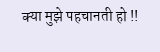क्या मुझे पहचानती हो !!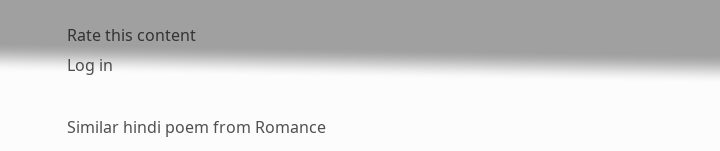Rate this content
Log in

Similar hindi poem from Romance